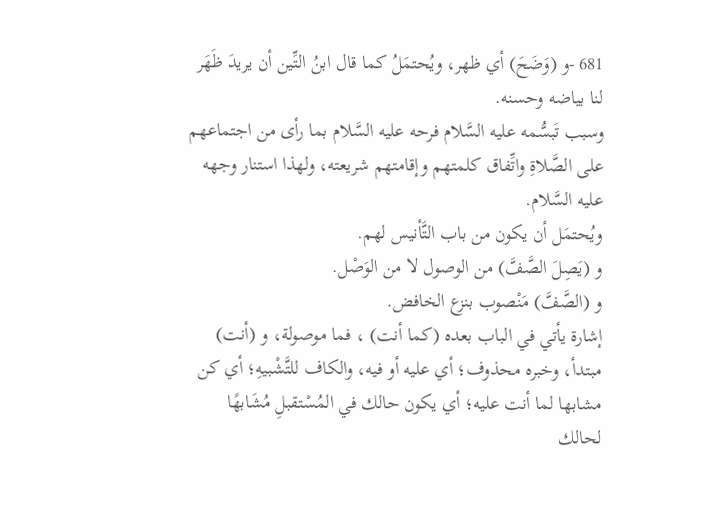681 -و (وَضَحَ) أي ظهر، ويُحتمَلُ كما قال ابنُ التِّين أن يريدَ ظَهَر لنا بياضه وحسنه.
وسبب تَبسُّمه عليه السَّلام فرحه عليه السَّلام بما رأى من اجتماعهم على الصَّلاةِ واتِّفاق كلمتهم وإقامتهم شريعته، ولهذا استنار وجهه عليه السَّلام.
ويُحتمَل أن يكون من باب التَّأنيس لهم.
و (يَصِلَ الصَّفَّ) من الوصول لا من الوَصْل.
و (الصَّفَّ) مَنْصوب بنزع الخافض.
إشارة يأتي في الباب بعده (كما أنت) ، فما موصولة، و (أنت) مبتدأ، وخبره محذوف؛ أي عليه أو فيه، والكاف للتَّشْبيهِ؛ أي كن مشابها لما أنت عليه؛ أي يكون حالك في المُسْتقبلِ مُشَابهًا لحالك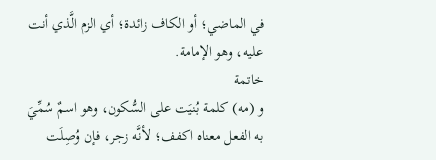في الماضي؛ أو الكاف زائدة؛ أي الزم الَّذي أنت عليه، وهو الإمامة.
خاتمة
و (مه) كلمة بُنيَت على السُّكون، وهو اسمٌ سُمِّيَ به الفعل معناه اكفف؛ لأنَّه زجر، فإن وُصِلَت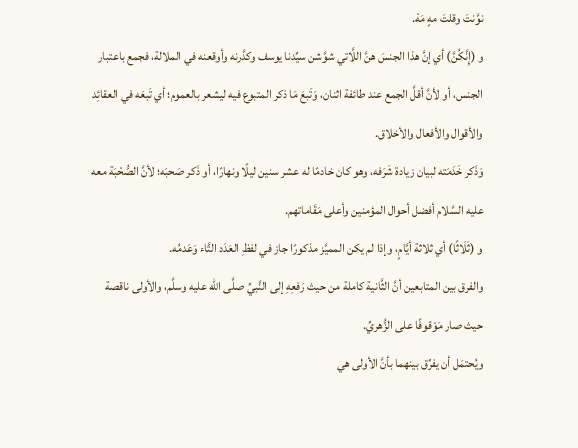نوَّنتَ وقلتَ مهٍ مَهْ.
و (إِنَّكُنَّ) أي إنَّ هذا الجنسَ هنَّ اللَّاتي شوَّشن سيِّدنا يوسف وكدَّرنه وأوقعنه في الملالة، فجمع باعتبار الجنس، أو لأنَّ أقلَّ الجمع عند طائفة اثنان، وَتَبعَ مَا ذكر المتبوع فيه ليشعر بالعموم؛ أي تَبعَه في العقائِد والأقوال والأفعال والأخلاق.
وَذَكر خَدَمَته لبيان زيادة شَرَفه، وهو كان خادمًا له عشر سنين ليلًا ونهارًا، أو ذَكر صَحبَه؛ لأنَّ الصُّحْبَة معه عليه السَّلام أفضل أحوال المؤمنين وأعلى مَقَاماتهم.
و (ثَلَاثًا) أي ثلاثة أيَّامٍ، وإذا لم يكن المميَّز مذكورًا جاز في لفظِ العَدَد التَّاء وَعَدمُه.
والفرق بين المتابعين أنَّ الثَّانية كاملة من حيث رَفعِهِ إلى النَّبيِّ صلَّى الله عليه وسلَّم، والأولى ناقصة حيث صار مَوْقوفًا على الزُّهريِّ.
ويُحتمَل أن يفرِّق بينهما بأنَّ الأولى هي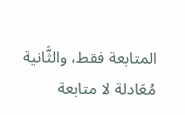المتابعة فقط، والثَّانية مُعَادلة لا متابعة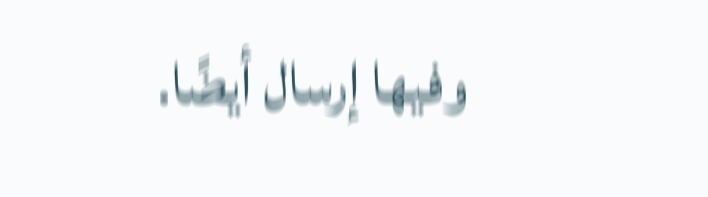وفيها إرسال أيضًا.